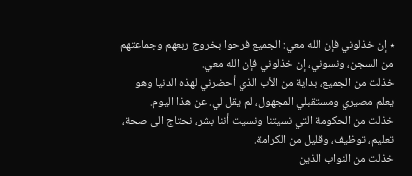٭ إن خذلوني فإن الله معي: الجميع فرحوا بخروج ربعهم وجماعتهم من السجن، ونسوني، إن خذلوني فإن الله معي.
خذلت من الجميع، بداية من الأب الذي أحضرني لهذه الدنيا وهو يعلم مصيري ومستقبلي المجهول، لم يقل لي. عن هذا اليوم.
خذلت من الحكومة التي نسيتنا ونسيت أننا بشر، نحتاج الى صحة، تعليم، توظيف، وقليل من الكرامة.
خذلت من النواب الذين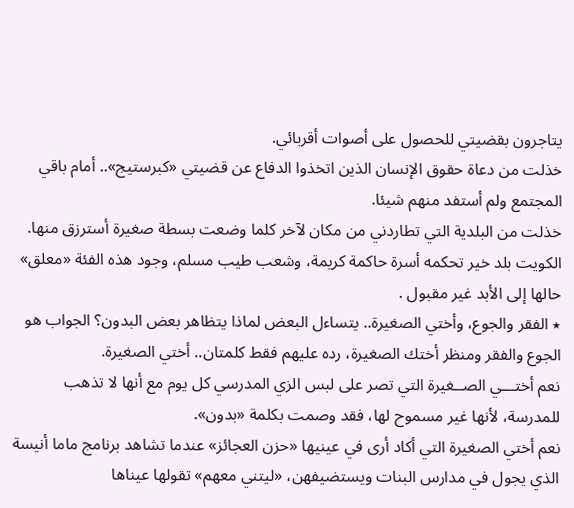يتاجرون بقضيتي للحصول على أصوات أقربائي.
خذلت من دعاة حقوق الإنسان الذين اتخذوا الدفاع عن قضيتي «كبرستيج».. أمام باقي المجتمع ولم أستفد منهم شيئا.
خذلت من البلدية التي تطاردني من مكان لآخر كلما وضعت بسطة صغيرة أسترزق منها. الكويت بلد خير تحكمه أسرة حاكمة كريمة، وشعب طيب مسلم، وجود هذه الفئة «معلق» حالها إلى الأبد غير مقبول .
٭ الفقر والجوع، وأختي الصغيرة.. يتساءل البعض لماذا يتظاهر بعض البدون؟ الجواب هو الجوع والفقر ومنظر أختك الصغيرة، رده عليهم فقط كلمتان.. أختي الصغيرة.
نعم أختـــي الصــغيرة التي تصر على لبس الزي المدرسي كل يوم مع أنها لا تذهب للمدرسة، لأنها غير مسموح لها، فقد وصمت بكلمة «بدون».
نعم أختي الصغيرة التي أكاد أرى في عينيها «حزن العجائز» عندما تشاهد برنامج ماما أنيسة الذي يجول في مدارس البنات ويستضيفهن، «ليتني معهم» تقولها عيناها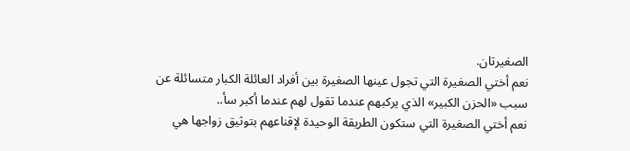الصغيرتان.
نعم أختي الصغيرة التي تجول عينها الصغيرة بين أفراد العائلة الكبار متسائلة عن سبب «الحزن الكبير» الذي يركبهم عندما تقول لهم عندما أكبر سأ..
نعم أختي الصغيرة التي ستكون الطريقة الوحيدة لإقناعهم بتوثيق زواجها هي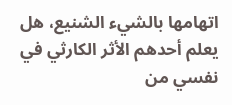اتهامها بالشيء الشنيع، هل يعلم أحدهم الأثر الكارثي في نفسي من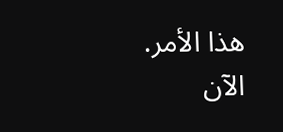هذا الأمر.
الآن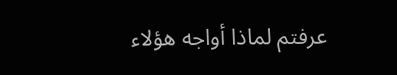عرفتم لماذا أواجه هؤلاء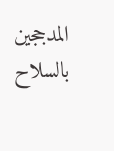المدججين بالسلاح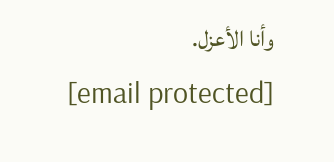وأنا الأعزل.
[email protected]